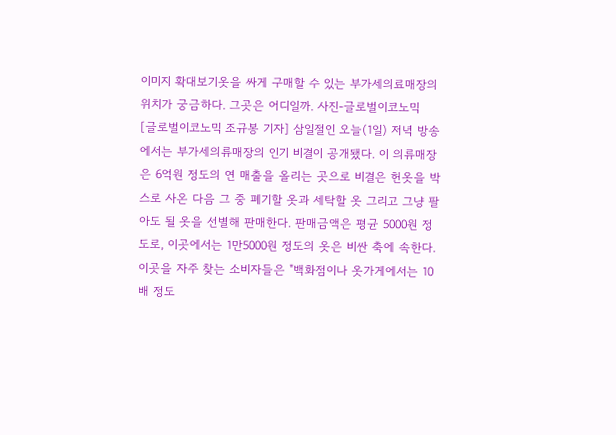이미지 확대보기옷을 싸게 구매할 수 있는 부가세의료매장의 위치가 궁금하다. 그곳은 어디일까. 사진-글로벌이코노믹
[글로벌이코노믹 조규봉 기자] 삼일절인 오늘(1일) 저녁 방송에서는 부가세의류매장의 인기 비결이 공개됐다. 이 의류매장은 6억원 정도의 연 매출을 올리는 곳으로 비결은 헌옷을 박스로 사온 다음 그 중 폐기할 옷과 세탁할 옷 그리고 그냥 팔아도 될 옷을 선별해 판매한다. 판매금액은 평균 5000원 정도로, 이곳에서는 1만5000원 정도의 옷은 비싼 축에 속한다.
이곳을 자주 찾는 소비자들은 "백화점이나 옷가게에서는 10배 정도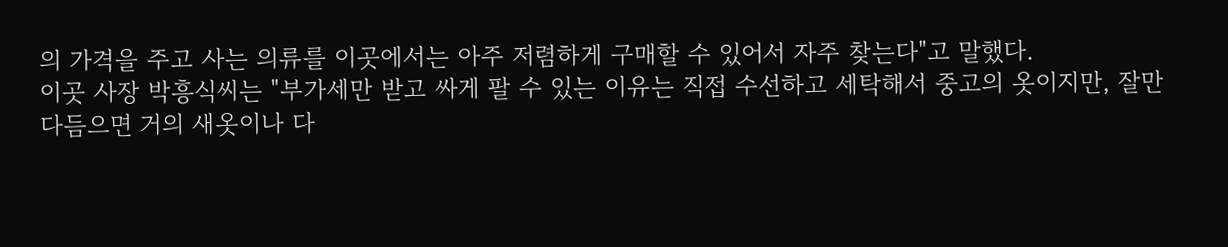의 가격을 주고 사는 의류를 이곳에서는 아주 저렴하게 구매할 수 있어서 자주 찾는다"고 말했다.
이곳 사장 박흥식씨는 "부가세만 받고 싸게 팔 수 있는 이유는 직접 수선하고 세탁해서 중고의 옷이지만, 잘만 다듬으면 거의 새옷이나 다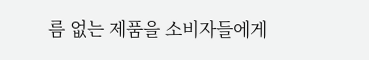름 없는 제품을 소비자들에게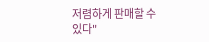저렴하게 판매할 수 있다"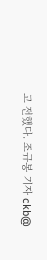고 전했다. 조규봉 기자 ckb@